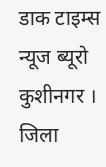डाक टाइम्स न्यूज ब्यूरो कुशीनगर ।
जिला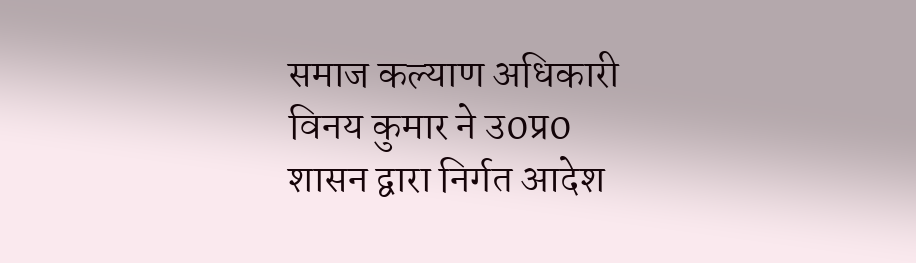समाज कल्याण अधिकारी विनय कुमार ने उ0प्र0 शासन द्वारा निर्गत आदेश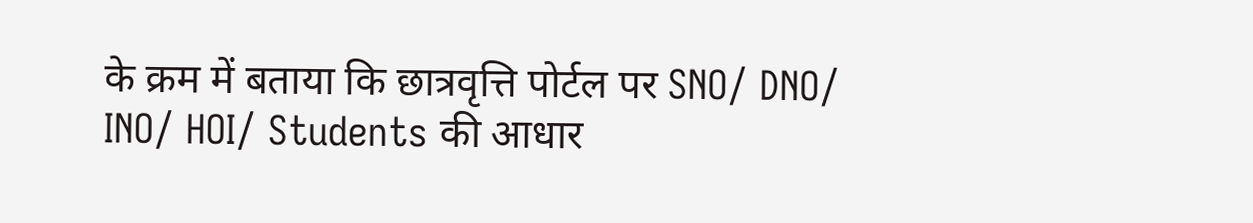के क्रम में बताया कि छात्रवृत्ति पोर्टल पर SNO/ DNO/ INO/ HOI/ Students की आधार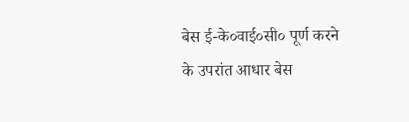बेस ई-के०वाई०सी० पूर्ण करने के उपरांत आधार बेस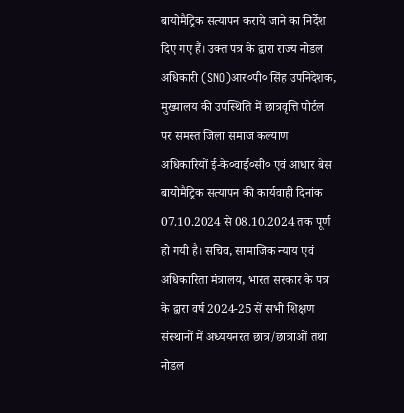बायोमैट्रिक सत्यापन कराये जाने का निर्देश दिए गए हैं। उक्त पत्र के द्वारा राज्य नोडल अधिकारी (SNO)आर०पी० सिंह उपनिदेशक, मुख्यालय की उपस्थिति में छात्रवृत्ति पोर्टल पर समस्त जिला समाज कल्याण अधिकारियों ई-के०वाई०सी० एवं आधार बेस बायोमैट्रिक सत्यापन की कार्यवाही दिनांक 07.10.2024 से 08.10.2024 तक पूर्ण हो गयी है। सचिव, सामाजिक न्याय एवं अधिकारिता मंत्रालय, भारत सरकार के पत्र के द्वारा वर्ष 2024-25 सें सभी शिक्षण संस्थानों में अध्ययनरत छात्र/छात्राओं तथा नोडल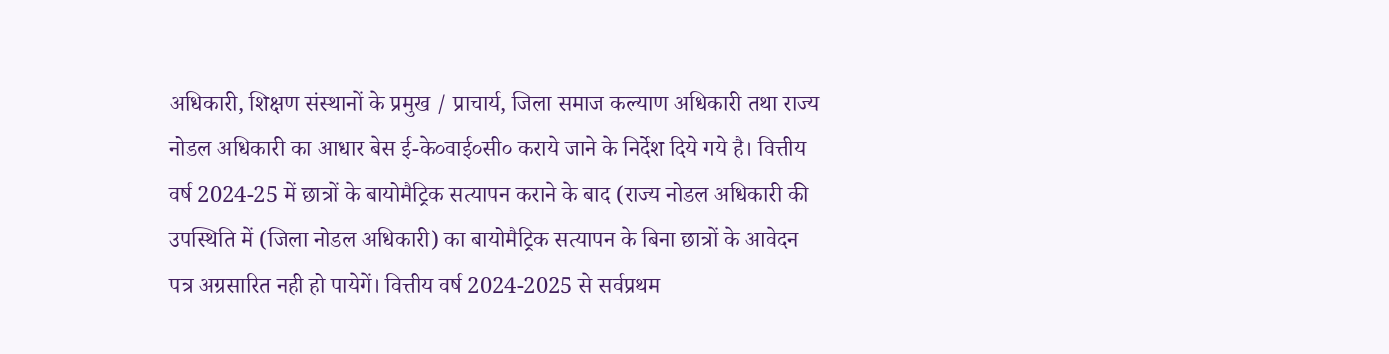अधिकारी, शिक्षण संस्थानों के प्रमुख / प्राचार्य, जिला समाज कल्याण अधिकारी तथा राज्य नोडल अधिकारी का आधार बेस ई-के०वाई०सी० कराये जाने के निर्देश दिये गये है। वित्तीय वर्ष 2024-25 में छात्रों के बायोमैट्रिक सत्यापन कराने के बाद (राज्य नोडल अधिकारी की उपस्थिति में (जिला नोडल अधिकारी) का बायोमैट्रिक सत्यापन के बिना छात्रों के आवेदन पत्र अग्रसारित नही हो पायेगें। वित्तीय वर्ष 2024-2025 से सर्वप्रथम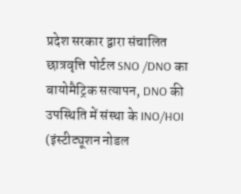प्रदेश सरकार द्वारा संचालित छात्रवृत्ति पोर्टल SNO /DNO का बायोमैट्रिक सत्यापन, DNO की उपस्थिति में संस्था के INO/HOI (इंस्टीट्यूशन नोडल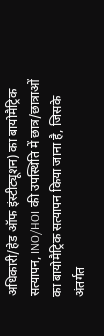अधिकारी/हेड ऑफ इंस्टीट्यूशन) का बायोमैट्रिक सत्यापन, INO/HOI की उपस्थिति में छात्र/छात्राओं का बायोमैट्रिक सत्यापन किया जाना है, जिसके अंतर्गत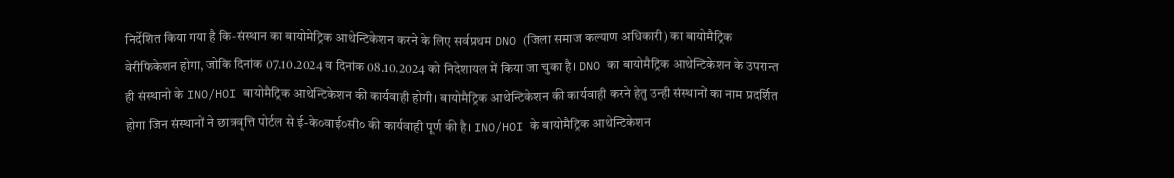निर्देशित किया गया है कि-संस्थान का बायोमेट्रिक आथेन्टिकेशन करने के लिए सर्वप्रथम DNO (जिला समाज कल्याण अधिकारी) का बायोमैट्रिक वेरीफिकेशन होगा, जोकि दिनांक 07.10.2024 व दिनांक 08.10.2024 को निदेशायल में किया जा चुका है। DNO का बायोमैट्रिक आथेन्टिकेशन के उपरान्त ही संस्थानो के INO/HOI बायोमैट्रिक आथेन्टिकेशन की कार्यवाही होगी। बायोमैट्रिक आथेन्टिकेशन की कार्यवाही करने हेतु उन्ही संस्थानों का नाम प्रदर्शित होगा जिन संस्थानों ने छात्रवृत्ति पोर्टल से ई-के०वाई०सी० की कार्यवाही पूर्ण की है। INO/HOI के बायोमैट्रिक आथेन्टिकेशन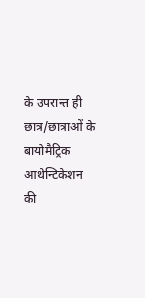के उपरान्त ही छात्र/छात्राओं के बायोमैट्रिक आथेन्टिकेशन की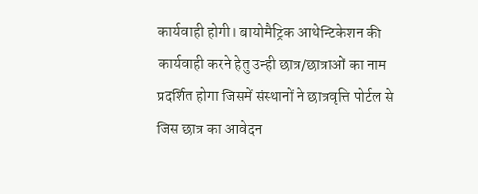कार्यवाही होगी। बायोमैट्रिक आथेन्टिकेशन की कार्यवाही करने हेतु उन्ही छात्र/छात्राओं का नाम प्रदर्शित होगा जिसमें संस्थानों ने छात्रवृत्ति पोर्टल से जिस छात्र का आवेदन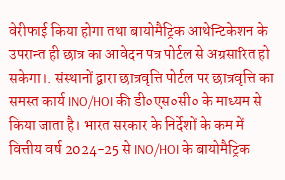वेरीफाई किया होगा तथा बायोमैट्रिक आथेन्टिकेशन के उपरान्त ही छात्र का आवेदन पत्र पोर्टल से अग्रसारित हो सकेगा।. संस्थानों द्वारा छात्रवृत्ति पोर्टल पर छात्रवृत्ति का समस्त कार्य INO/HOI की डी०एस०सी० के माध्यम से किया जाता है। भारत सरकार के निर्देशों के कम में वित्तीय वर्ष 2024-25 से INO/HOI के बायोमैट्रिक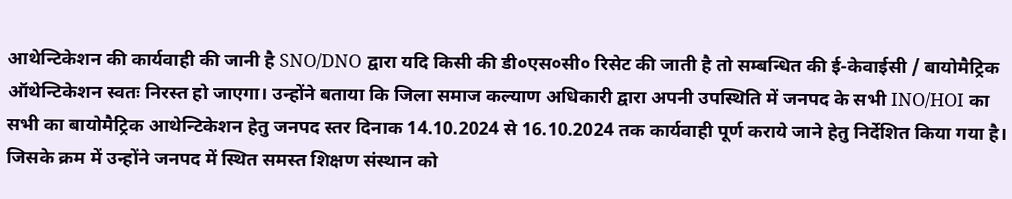आथेन्टिकेशन की कार्यवाही की जानी है SNO/DNO द्वारा यदि किसी की डी०एस०सी० रिसेट की जाती है तो सम्बन्धित की ई-केवाईसी / बायोमैट्रिक ऑथेन्टिकेशन स्वतः निरस्त हो जाएगा। उन्होंने बताया कि जिला समाज कल्याण अधिकारी द्वारा अपनी उपस्थिति में जनपद के सभी INO/HOI का सभी का बायोमैट्रिक आथेन्टिकेशन हेतु जनपद स्तर दिनाक 14.10.2024 से 16.10.2024 तक कार्यवाही पूर्ण कराये जाने हेतु निर्देशित किया गया है। जिसके क्रम में उन्होंने जनपद में स्थित समस्त शिक्षण संस्थान को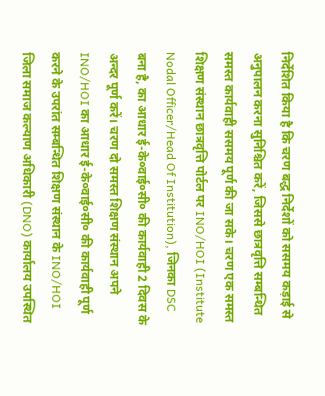निर्देशित किया है कि चरण बद्ध निर्देशों को ससमय कड़ाई से अनुपालन करना सुनिश्चित करें, जिससे छात्रवृत्ति सम्बन्धित समस्त कार्यवाही ससमय पूर्ण की जा सके। चरण एक समस्त शिक्षण संस्थान छात्रवृत्ति पोर्टल पर INO/HOI (Institute Nodal Officer/Head Of Institution), जिनका DSC बना है, का आधार ई-के०वाई०सी० की कार्यवाही 2 दिवस के अन्दर पूर्ण करें। चरण दो समस्त शिक्षण संस्थान अपने INO/HOI का आधार ई-के०वाई०सी० की कार्यवाही पूर्ण करने के उपरांत सम्बन्धित शिक्षण संस्थान के INO/HOI जिला समाज कल्याण अधिकारी (DNO) कार्यालय उपस्थित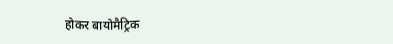होकर बायोमैट्रिक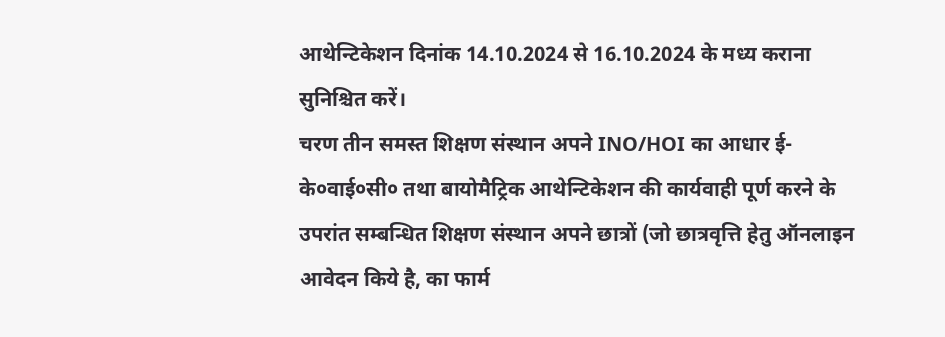आथेन्टिकेशन दिनांक 14.10.2024 से 16.10.2024 के मध्य कराना सुनिश्चित करें।
चरण तीन समस्त शिक्षण संस्थान अपने INO/HOI का आधार ई-के०वाई०सी० तथा बायोमैट्रिक आथेन्टिकेशन की कार्यवाही पूर्ण करने के उपरांत सम्बन्धित शिक्षण संस्थान अपने छात्रों (जो छात्रवृत्ति हेतु ऑनलाइन आवेदन किये है, का फार्म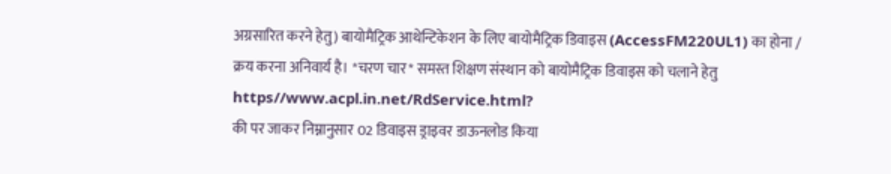अग्रसारित करने हेतु) बायोमैट्रिक आथेन्टिकेशन के लिए बायोमैट्रिक डिवाइस (AccessFM220UL1) का होना / क्रय करना अनिवार्य है। *चरण चार* समस्त शिक्षण संस्थान को बायोमैट्रिक डिवाइस को चलाने हेतु https//www.acpl.in.net/RdService.html?
की पर जाकर निम्नानुसार 02 डिवाइस ड्राइवर डाऊनलोड किया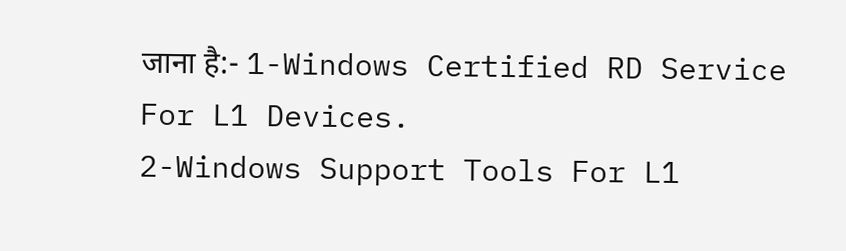जाना है:- 1-Windows Certified RD Service For L1 Devices.
2-Windows Support Tools For L1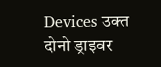Devices उक्त दोनो ड्राइवर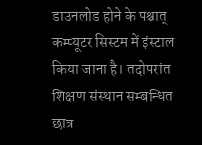डाउनलोड होने के पश्चात् कम्प्यूटर सिस्टम में इंस्टाल किया जाना है। तदोपरांत शिक्षण संस्थान सम्बन्धित छात्र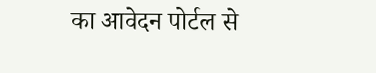का आवेदन पोर्टल से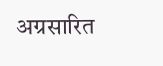अग्रसारित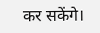कर सकेंगे।